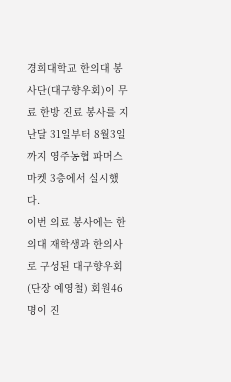경희대학교 한의대 봉사단(대구향우회)이 무료 한방 진료 봉사를 지난달 31일부터 8월3일까지 영주농협 파머스마켓 3층에서 실시했다.
이번 의료 봉사에는 한의대 재학생과 한의사로 구성된 대구향우회(단장 예영철) 회원46명이 진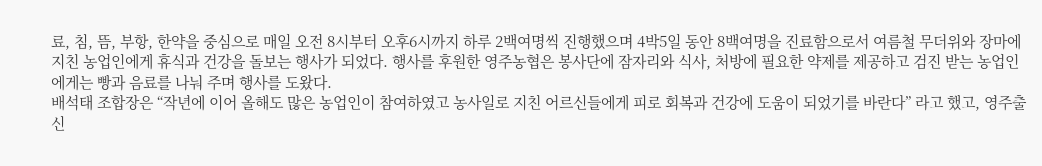료, 침, 뜸, 부항, 한약을 중심으로 매일 오전 8시부터 오후6시까지 하루 2백여명씩 진행했으며 4박5일 동안 8백여명을 진료함으로서 여름철 무더위와 장마에 지친 농업인에게 휴식과 건강을 돌보는 행사가 되었다. 행사를 후원한 영주농협은 봉사단에 잠자리와 식사, 처방에 필요한 약제를 제공하고 검진 받는 농업인에게는 빵과 음료를 나눠 주며 행사를 도왔다.
배석태 조합장은 “작년에 이어 올해도 많은 농업인이 참여하였고 농사일로 지친 어르신들에게 피로 회복과 건강에 도움이 되었기를 바란다” 라고 했고, 영주출신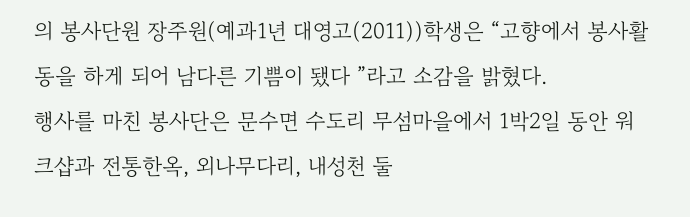의 봉사단원 장주원(예과1년 대영고(2011))학생은 “고향에서 봉사활동을 하게 되어 남다른 기쁨이 됐다 ”라고 소감을 밝혔다.
행사를 마친 봉사단은 문수면 수도리 무섬마을에서 1박2일 동안 워크샵과 전통한옥, 외나무다리, 내성천 둘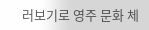러보기로 영주 문화 체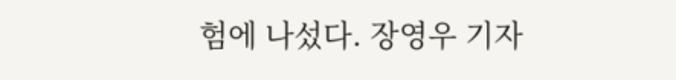험에 나섰다. 장영우 기자